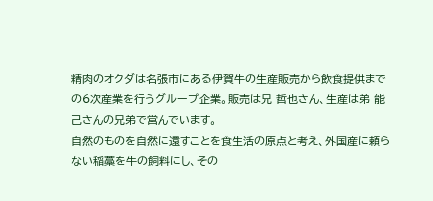精肉のオクダは名張市にある伊賀牛の生産販売から飲食提供までの6次産業を行うグループ企業。販売は兄 哲也さん、生産は弟 能己さんの兄弟で営んでいます。
自然のものを自然に還すことを食生活の原点と考え、外国産に頼らない稲藁を牛の飼料にし、その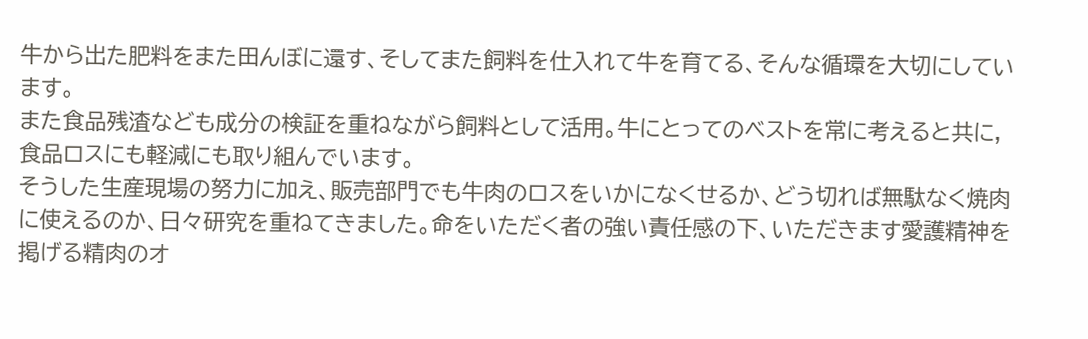牛から出た肥料をまた田んぼに還す、そしてまた飼料を仕入れて牛を育てる、そんな循環を大切にしています。
また食品残渣なども成分の検証を重ねながら飼料として活用。牛にとってのベストを常に考えると共に,食品ロスにも軽減にも取り組んでいます。
そうした生産現場の努力に加え、販売部門でも牛肉のロスをいかになくせるか、どう切れば無駄なく焼肉に使えるのか、日々研究を重ねてきました。命をいただく者の強い責任感の下、いただきます愛護精神を掲げる精肉のオ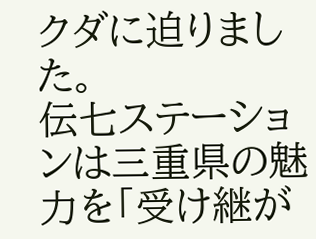クダに迫りました。
伝七ステーションは三重県の魅力を「受け継が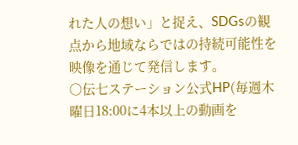れた人の想い」と捉え、SDGsの観点から地域ならではの持続可能性を映像を通じて発信します。
〇伝七ステーション公式HP(毎週木曜日18:00に4本以上の動画を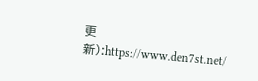更新):https://www.den7st.net/